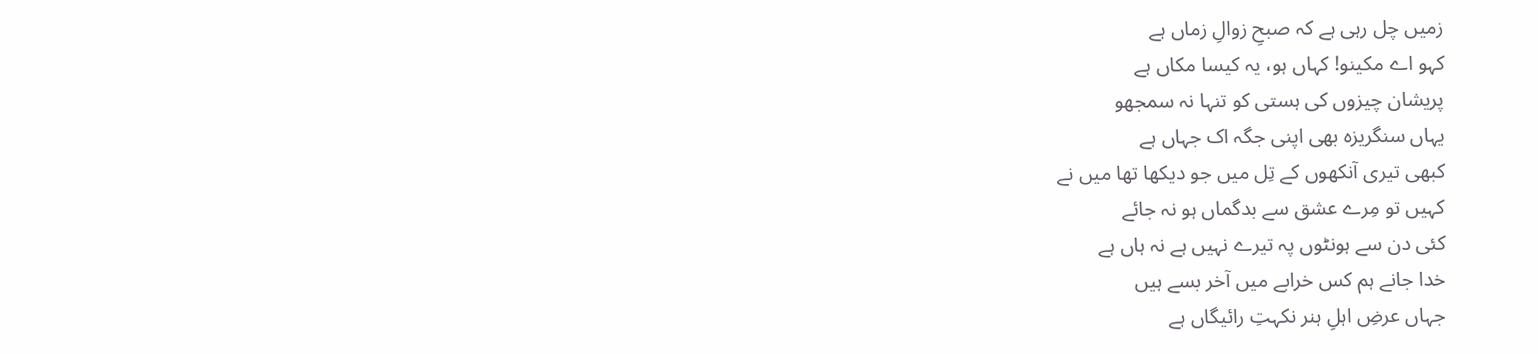زمیں چل رہی ہے کہ صبحِ زوالِ زماں ہے
کہو اے مکینو! کہاں ہو، یہ کیسا مکاں ہے
پریشان چیزوں کی ہستی کو تنہا نہ سمجھو
یہاں سنگریزہ بھی اپنی جگہ اک جہاں ہے
کبھی تیری آنکھوں کے تِل میں جو دیکھا تھا میں نے
کہیں تو مِرے عشق سے بدگماں ہو نہ جائے
کئی دن سے ہونٹوں پہ تیرے نہیں ہے نہ ہاں ہے
خدا جانے ہم کس خرابے میں آخر بسے ہیں
جہاں عرضِ اہلِ ہنر نکہتِ رائیگاں ہے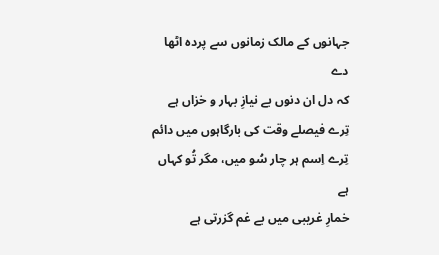جہانوں کے مالک زمانوں سے پردہ اٹھا دے
کہ دل ان دنوں بے نیازِ بہار و خزاں ہے
تِرے فیصلے وقت کی بارگاہوں میں دائم
تِرے اِسم ہر چار سُو میں، مگر تُو کہاں ہے
خمارِ غریبی میں بے غم گزرتی ہے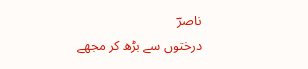ناصرؔ
درختوں سے بڑھ کر مجھے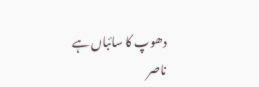دھوپ کا سائباں ہے
ناصر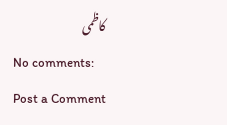کاظمی
No comments:
Post a Comment